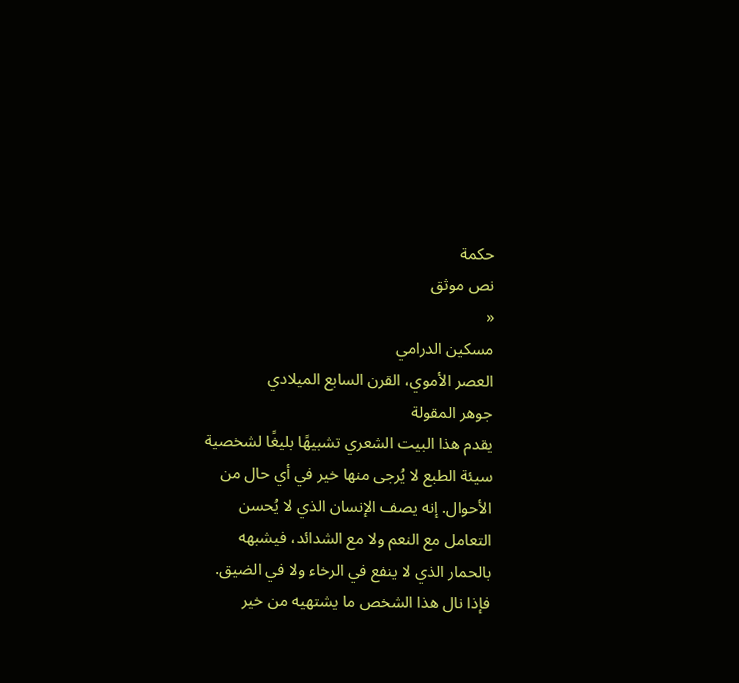حكمة
نص موثق
«
مسكين الدرامي
العصر الأموي، القرن السابع الميلادي
جوهر المقولة
يقدم هذا البيت الشعري تشبيهًا بليغًا لشخصية سيئة الطبع لا يُرجى منها خير في أي حال من الأحوال. إنه يصف الإنسان الذي لا يُحسن التعامل مع النعم ولا مع الشدائد، فيشبهه بالحمار الذي لا ينفع في الرخاء ولا في الضيق.
فإذا نال هذا الشخص ما يشتهيه من خير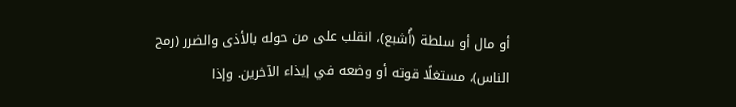أو مال أو سلطة (أُشبع)، انقلب على من حوله بالأذى والضرر (رمح الناس)، مستغلًا قوته أو وضعه في إيذاء الآخرين. وإذا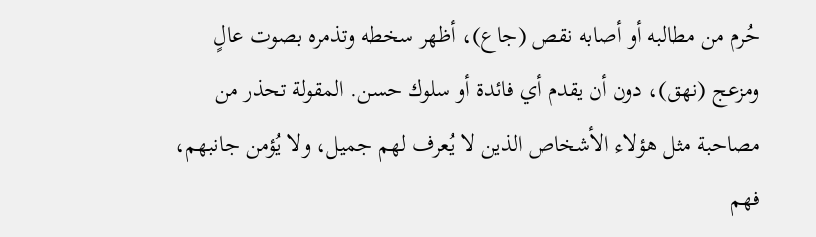حُرم من مطالبه أو أصابه نقص (جاع)، أظهر سخطه وتذمره بصوت عالٍ ومزعج (نهق)، دون أن يقدم أي فائدة أو سلوك حسن. المقولة تحذر من مصاحبة مثل هؤلاء الأشخاص الذين لا يُعرف لهم جميل، ولا يُؤمن جانبهم، فهم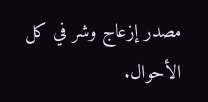مصدر إزعاج وشر في كل الأحوال.